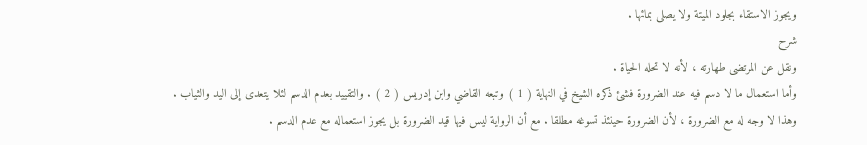ويجوز الاستقاء بجلود الميتة ولا يصلى بمائها .
شرح
ونقل عن المرتضى طهارته ، لأنه لا تحله الحياة .
وأما استعمال ما لا دسم فيه عند الضرورة فشئ ذكره الشيخ في النهاية ( 1 ) وتبعه القاضي وابن إدريس ( 2 ) . والتقييد بعدم الدسم لئلا يتعدى إلى اليد والثياب .
وهذا لا وجه له مع الضرورة ، لأن الضرورة حينئذ تسوغه مطلقا . مع أن الرواية ليس فيها قيد الضرورة بل يجوز استعماله مع عدم الدسم .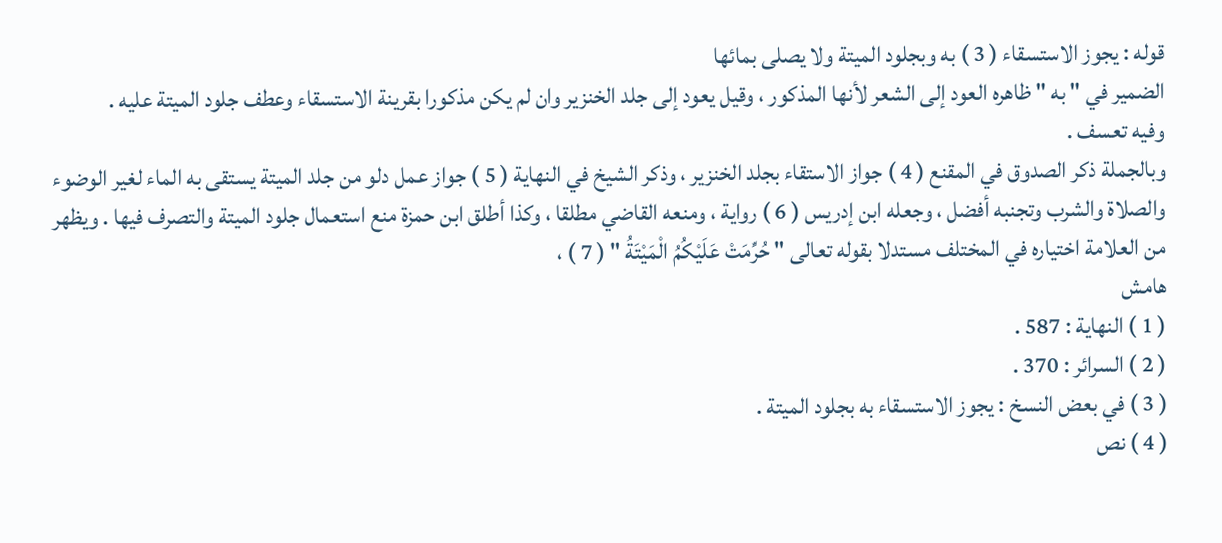قوله : يجوز الاستسقاء ( 3 ) به وبجلود الميتة ولا يصلى بمائها
الضمير في " به " ظاهره العود إلى الشعر لأنها المذكور ، وقيل يعود إلى جلد الخنزير وان لم يكن مذكورا بقرينة الاستسقاء وعطف جلود الميتة عليه .
وفيه تعسف .
وبالجملة ذكر الصدوق في المقنع ( 4 ) جواز الاستقاء بجلد الخنزير ، وذكر الشيخ في النهاية ( 5 ) جواز عمل دلو من جلد الميتة يستقى به الماء لغير الوضوء والصلاة والشرب وتجنبه أفضل ، وجعله ابن إدريس ( 6 ) رواية ، ومنعه القاضي مطلقا ، وكذا أطلق ابن حمزة منع استعمال جلود الميتة والتصرف فيها . ويظهر من العلامة اختياره في المختلف مستدلا بقوله تعالى " حُرِّمَتْ عَلَيْكُمُ الْمَيْتَةُ " ( 7 ) ،
هامش
( 1 ) النهاية : 587 .
( 2 ) السرائر : 370 .
( 3 ) في بعض النسخ : يجوز الاستسقاء به بجلود الميتة .
( 4 ) نص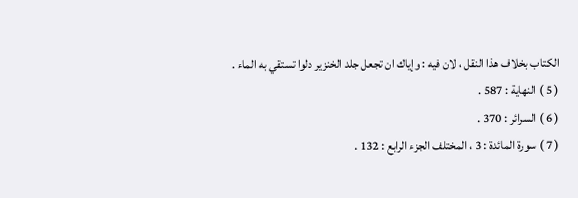الكتاب بخلاف هذا النقل ، لان فيه : وإياك ان تجعل جلد الخنزير دلوا تستقي به الماء .
( 5 ) النهاية : 587 .
( 6 ) السرائر : 370 .
( 7 ) سورة المائدة : 3 ، المختلف الجزء الرابع : 132 .